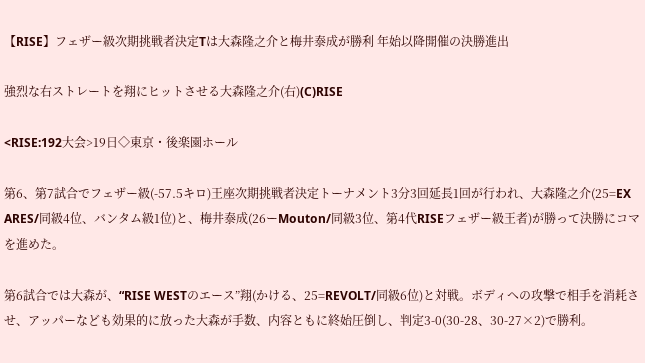【RISE】フェザー級次期挑戦者決定Tは大森隆之介と梅井泰成が勝利 年始以降開催の決勝進出

強烈な右ストレートを翔にヒットさせる大森隆之介(右)(C)RISE

<RISE:192大会>19日◇東京・後楽園ホール

第6、第7試合でフェザー級(-57.5キロ)王座次期挑戦者決定トーナメント3分3回延長1回が行われ、大森隆之介(25=EX ARES/同級4位、バンタム級1位)と、梅井泰成(26ーMouton/同級3位、第4代RISEフェザー級王者)が勝って決勝にコマを進めた。

第6試合では大森が、“RISE WESTのエース”翔(かける、25=REVOLT/同級6位)と対戦。ボディへの攻撃で相手を消耗させ、アッパーなども効果的に放った大森が手数、内容ともに終始圧倒し、判定3-0(30-28、30-27×2)で勝利。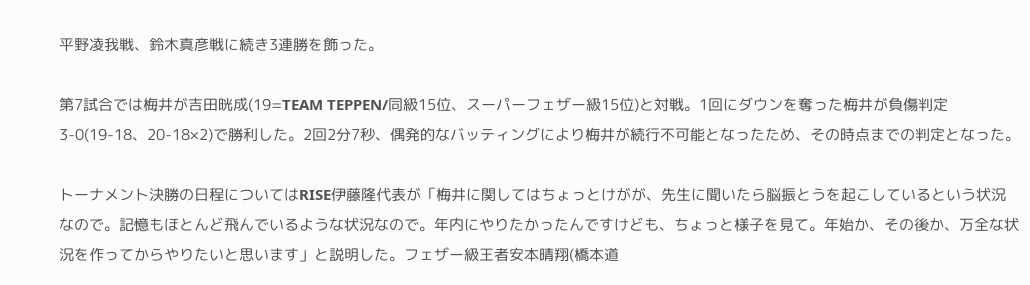平野凌我戦、鈴木真彦戦に続き3連勝を飾った。

第7試合では梅井が吉田晄成(19=TEAM TEPPEN/同級15位、スーパーフェザー級15位)と対戦。1回にダウンを奪った梅井が負傷判定3-0(19-18、20-18×2)で勝利した。2回2分7秒、偶発的なバッティングにより梅井が続行不可能となったため、その時点までの判定となった。

トーナメント決勝の日程についてはRISE伊藤隆代表が「梅井に関してはちょっとけがが、先生に聞いたら脳振とうを起こしているという状況なので。記憶もほとんど飛んでいるような状況なので。年内にやりたかったんですけども、ちょっと様子を見て。年始か、その後か、万全な状況を作ってからやりたいと思います」と説明した。フェザー級王者安本晴翔(橋本道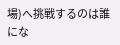場)へ挑戦するのは誰にな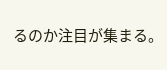るのか注目が集まる。